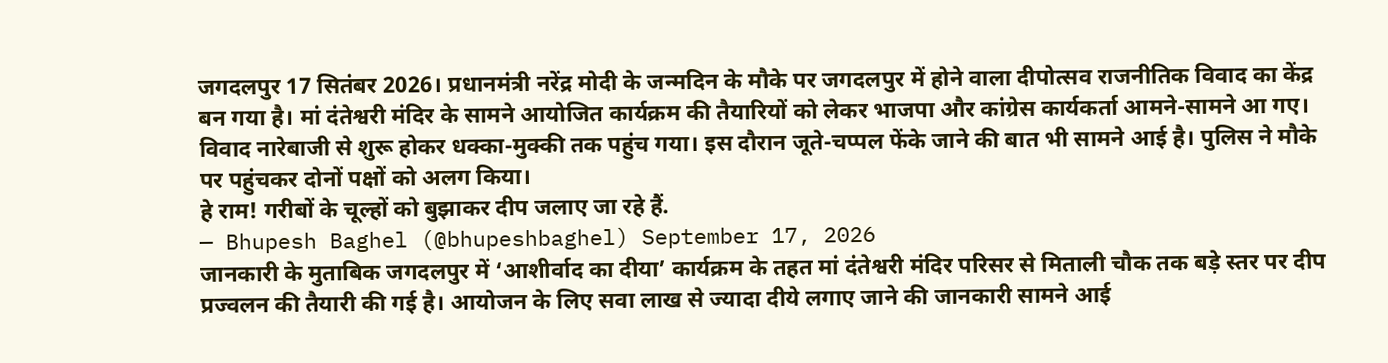जगदलपुर 17 सितंबर 2026। प्रधानमंत्री नरेंद्र मोदी के जन्मदिन के मौके पर जगदलपुर में होने वाला दीपोत्सव राजनीतिक विवाद का केंद्र बन गया है। मां दंतेश्वरी मंदिर के सामने आयोजित कार्यक्रम की तैयारियों को लेकर भाजपा और कांग्रेस कार्यकर्ता आमने-सामने आ गए। विवाद नारेबाजी से शुरू होकर धक्का-मुक्की तक पहुंच गया। इस दौरान जूते-चप्पल फेंके जाने की बात भी सामने आई है। पुलिस ने मौके पर पहुंचकर दोनों पक्षों को अलग किया।
हे राम! गरीबों के चूल्हों को बुझाकर दीप जलाए जा रहे हैं.
— Bhupesh Baghel (@bhupeshbaghel) September 17, 2026
जानकारी के मुताबिक जगदलपुर में ‘आशीर्वाद का दीया’ कार्यक्रम के तहत मां दंतेश्वरी मंदिर परिसर से मिताली चौक तक बड़े स्तर पर दीप प्रज्वलन की तैयारी की गई है। आयोजन के लिए सवा लाख से ज्यादा दीये लगाए जाने की जानकारी सामने आई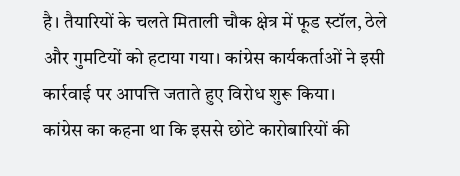है। तैयारियों के चलते मिताली चौक क्षेत्र में फूड स्टॉल, ठेले और गुमटियों को हटाया गया। कांग्रेस कार्यकर्ताओं ने इसी कार्रवाई पर आपत्ति जताते हुए विरोध शुरू किया।
कांग्रेस का कहना था कि इससे छोटे कारोबारियों की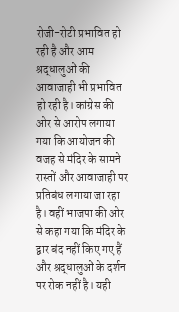रोजी-रोटी प्रभावित हो रही है और आम श्रद्धालुओं की आवाजाही भी प्रभावित हो रही है। कांग्रेस की ओर से आरोप लगाया गया कि आयोजन की वजह से मंदिर के सामने रास्तों और आवाजाही पर प्रतिबंध लगाया जा रहा है। वहीं भाजपा की ओर से कहा गया कि मंदिर के द्वार बंद नहीं किए गए हैं और श्रद्धालुओं के दर्शन पर रोक नहीं है। यही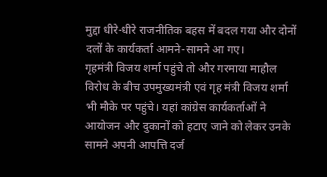मुद्दा धीरे-धीरे राजनीतिक बहस में बदल गया और दोनों दलों के कार्यकर्ता आमने-सामने आ गए।
गृहमंत्री विजय शर्मा पहुंचे तो और गरमाया माहौल
विरोध के बीच उपमुख्यमंत्री एवं गृह मंत्री विजय शर्मा भी मौके पर पहुंचे। यहां कांग्रेस कार्यकर्ताओं ने आयोजन और दुकानों को हटाए जाने को लेकर उनके सामने अपनी आपत्ति दर्ज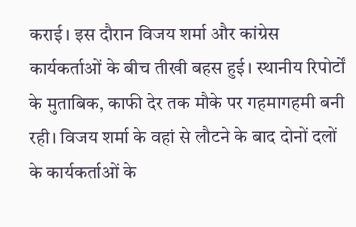कराई। इस दौरान विजय शर्मा और कांग्रेस कार्यकर्ताओं के बीच तीखी बहस हुई। स्थानीय रिपोर्टों के मुताबिक, काफी देर तक मौके पर गहमागहमी बनी रही। विजय शर्मा के वहां से लौटने के बाद दोनों दलों के कार्यकर्ताओं के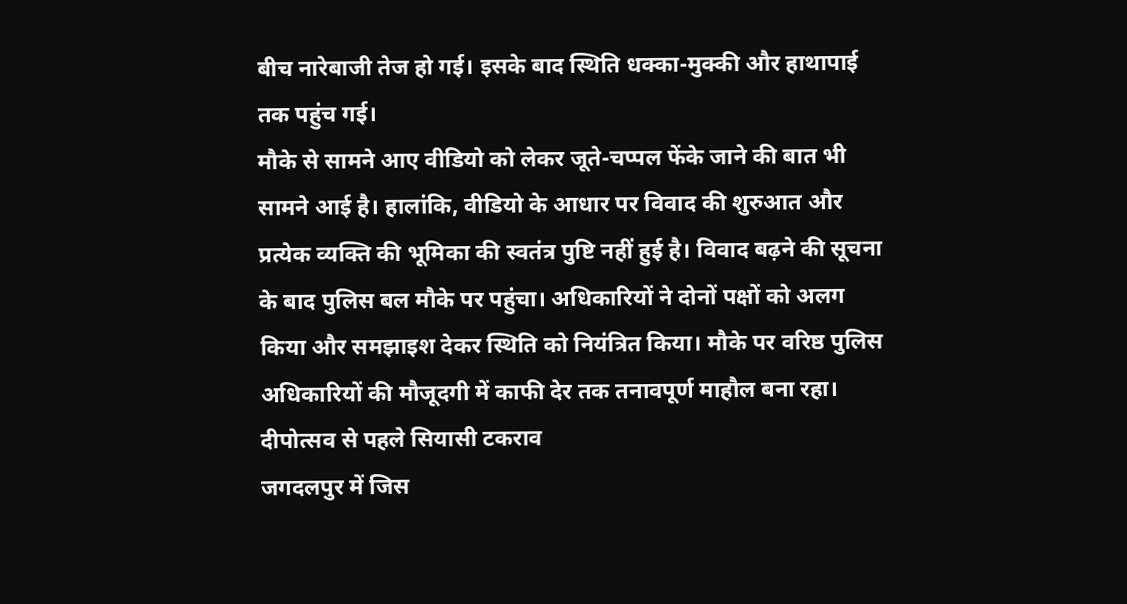बीच नारेबाजी तेज हो गई। इसके बाद स्थिति धक्का-मुक्की और हाथापाई तक पहुंच गई।
मौके से सामने आए वीडियो को लेकर जूते-चप्पल फेंके जाने की बात भी सामने आई है। हालांकि, वीडियो के आधार पर विवाद की शुरुआत और प्रत्येक व्यक्ति की भूमिका की स्वतंत्र पुष्टि नहीं हुई है। विवाद बढ़ने की सूचना के बाद पुलिस बल मौके पर पहुंचा। अधिकारियों ने दोनों पक्षों को अलग किया और समझाइश देकर स्थिति को नियंत्रित किया। मौके पर वरिष्ठ पुलिस अधिकारियों की मौजूदगी में काफी देर तक तनावपूर्ण माहौल बना रहा।
दीपोत्सव से पहले सियासी टकराव
जगदलपुर में जिस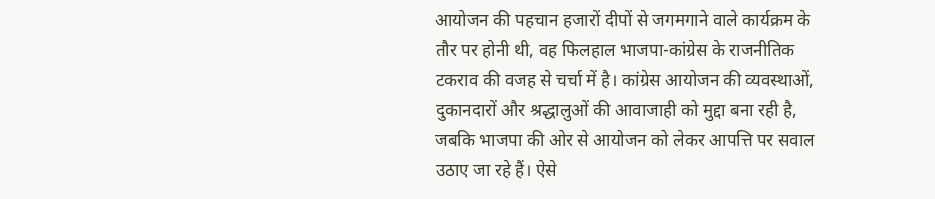आयोजन की पहचान हजारों दीपों से जगमगाने वाले कार्यक्रम के तौर पर होनी थी, वह फिलहाल भाजपा-कांग्रेस के राजनीतिक टकराव की वजह से चर्चा में है। कांग्रेस आयोजन की व्यवस्थाओं, दुकानदारों और श्रद्धालुओं की आवाजाही को मुद्दा बना रही है, जबकि भाजपा की ओर से आयोजन को लेकर आपत्ति पर सवाल उठाए जा रहे हैं। ऐसे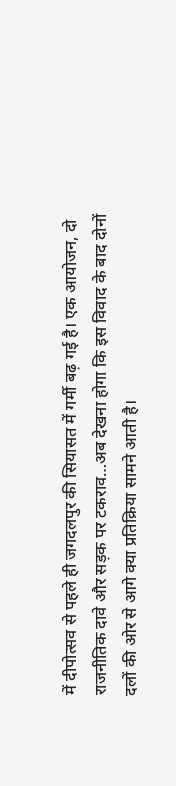में दीपोत्सव से पहले ही जगदलपुर की सियासत में गर्मी बढ़ गई है। एक आयोजन, दो राजनीतिक दावे और सड़क पर टकराव…अब देखना होगा कि इस विवाद के बाद दोनों दलों की ओर से आगे क्या प्रतिक्रिया सामने आती है।